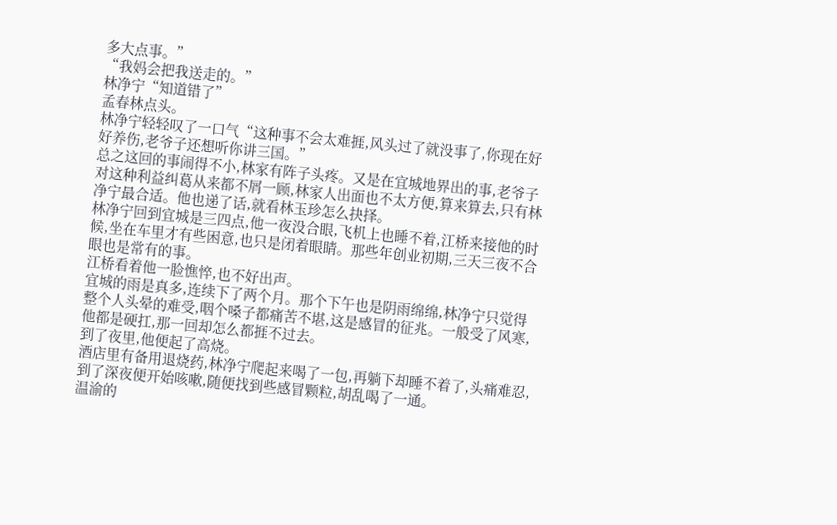多大点事。”
“我妈会把我送走的。”
林净宁“知道错了”
孟春林点头。
林净宁轻轻叹了一口气“这种事不会太难捱,风头过了就没事了,你现在好好养伤,老爷子还想听你讲三国。”
总之这回的事闹得不小,林家有阵子头疼。又是在宜城地界出的事,老爷子对这种利益纠葛从来都不屑一顾,林家人出面也不太方便,算来算去,只有林净宁最合适。他也递了话,就看林玉珍怎么抉择。
林净宁回到宜城是三四点,他一夜没合眼,飞机上也睡不着,江桥来接他的时候,坐在车里才有些困意,也只是闭着眼睛。那些年创业初期,三天三夜不合眼也是常有的事。
江桥看着他一脸憔悴,也不好出声。
宜城的雨是真多,连续下了两个月。那个下午也是阴雨绵绵,林净宁只觉得整个人头晕的难受,咽个嗓子都痛苦不堪,这是感冒的征兆。一般受了风寒,他都是硬扛,那一回却怎么都捱不过去。
到了夜里,他便起了高烧。
酒店里有备用退烧药,林净宁爬起来喝了一包,再躺下却睡不着了,头痛难忍,到了深夜便开始咳嗽,随便找到些感冒颗粒,胡乱喝了一通。
温渝的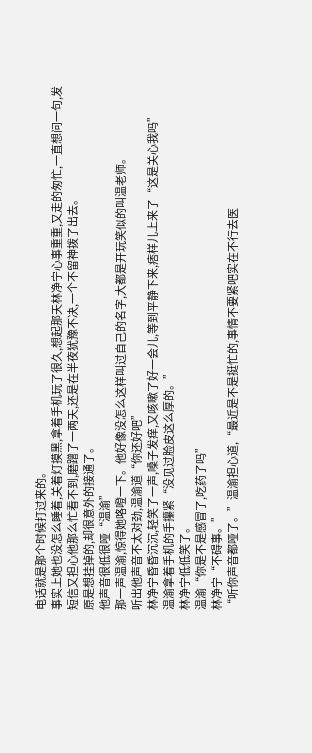电话就是那个时候打过来的。
事实上她也没怎么睡着,关着灯摸黑,拿着手机玩了很久,想起那天林净宁心事重重,又走的匆忙,一直想问一句,发短信又担心他那么忙看不到,磨蹭了一两天,还是在半夜犹豫不决,一个不留神拨了出去。
原是想挂掉的,却很意外的接通了。
他声音很低很哑“温渝”
那一声温渝,惊得她咯噔一下。他好像没怎么这样叫过自己的名字,大都是开玩笑似的叫温老师。
听出他声音不太对劲,温渝道“你还好吧”
林净宁昏昏沉沉,轻笑了一声,嗓子发痒,又咳嗽了好一会儿,等到平静下来,痞样儿上来了“这是关心我吗”
温渝拿着手机的手攥紧“没见过脸皮这么厚的。”
林净宁低低笑了。
温渝“你是不是感冒了,吃药了吗”
林净宁“不碍事。”
“听你声音都哑了。”温渝担心道,“最近是不是挺忙的,事情不要紧吧实在不行去医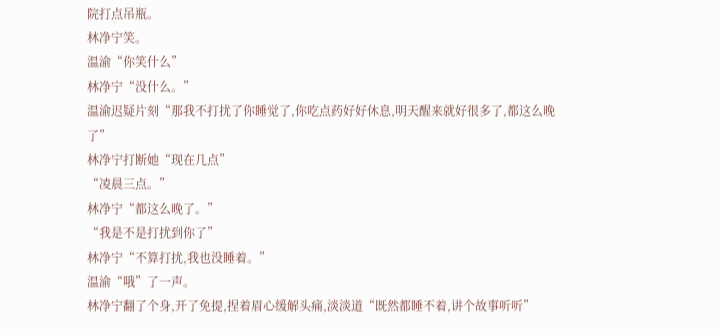院打点吊瓶。
林净宁笑。
温渝“你笑什么”
林净宁“没什么。”
温渝迟疑片刻“那我不打扰了你睡觉了,你吃点药好好休息,明天醒来就好很多了,都这么晚了”
林净宁打断她“现在几点”
“凌晨三点。”
林净宁“都这么晚了。”
“我是不是打扰到你了”
林净宁“不算打扰,我也没睡着。”
温渝“哦”了一声。
林净宁翻了个身,开了免提,捏着眉心缓解头痛,淡淡道“既然都睡不着,讲个故事听听”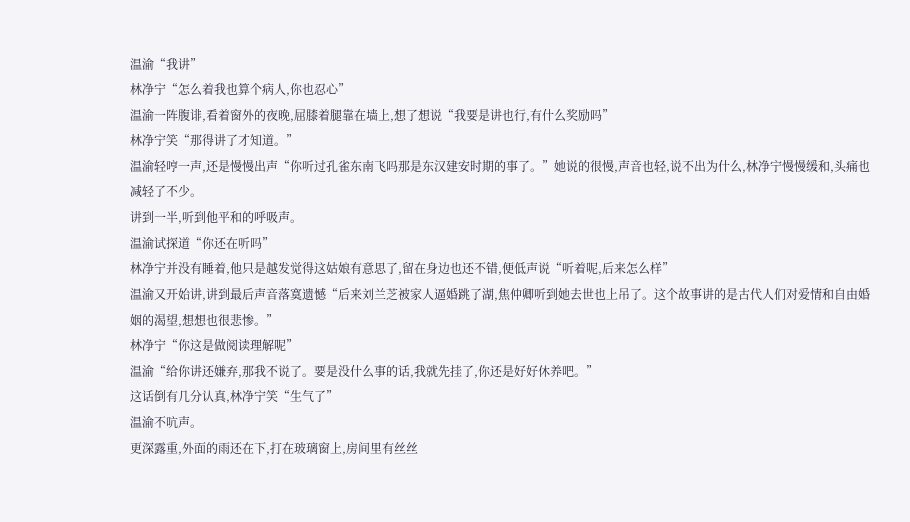温渝“我讲”
林净宁“怎么着我也算个病人,你也忍心”
温渝一阵腹诽,看着窗外的夜晚,屈膝着腿靠在墙上,想了想说“我要是讲也行,有什么奖励吗”
林净宁笑“那得讲了才知道。”
温渝轻哼一声,还是慢慢出声“你听过孔雀东南飞吗那是东汉建安时期的事了。”她说的很慢,声音也轻,说不出为什么,林净宁慢慢缓和,头痛也减轻了不少。
讲到一半,听到他平和的呼吸声。
温渝试探道“你还在听吗”
林净宁并没有睡着,他只是越发觉得这姑娘有意思了,留在身边也还不错,便低声说“听着呢,后来怎么样”
温渝又开始讲,讲到最后声音落寞遗憾“后来刘兰芝被家人逼婚跳了湖,焦仲卿听到她去世也上吊了。这个故事讲的是古代人们对爱情和自由婚姻的渴望,想想也很悲惨。”
林净宁“你这是做阅读理解呢”
温渝“给你讲还嫌弃,那我不说了。要是没什么事的话,我就先挂了,你还是好好休养吧。”
这话倒有几分认真,林净宁笑“生气了”
温渝不吭声。
更深露重,外面的雨还在下,打在玻璃窗上,房间里有丝丝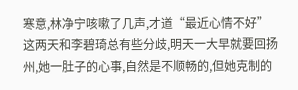寒意,林净宁咳嗽了几声,才道“最近心情不好”
这两天和李碧琦总有些分歧,明天一大早就要回扬州,她一肚子的心事,自然是不顺畅的,但她克制的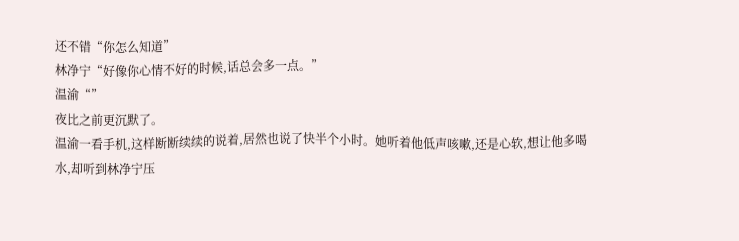还不错“你怎么知道”
林净宁“好像你心情不好的时候,话总会多一点。”
温渝“”
夜比之前更沉默了。
温渝一看手机,这样断断续续的说着,居然也说了快半个小时。她听着他低声咳嗽,还是心软,想让他多喝水,却听到林净宁压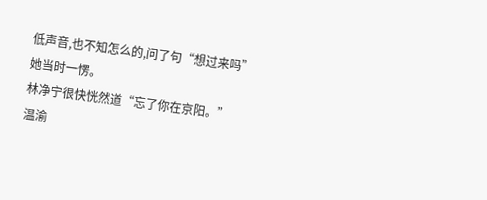低声音,也不知怎么的,问了句“想过来吗”
她当时一愣。
林净宁很快恍然道“忘了你在京阳。”
温渝